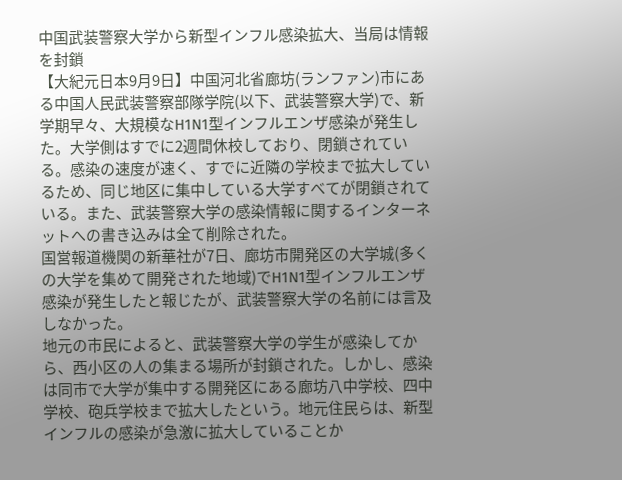中国武装警察大学から新型インフル感染拡大、当局は情報を封鎖
【大紀元日本9月9日】中国河北省廊坊(ランファン)市にある中国人民武装警察部隊学院(以下、武装警察大学)で、新学期早々、大規模なH1N1型インフルエンザ感染が発生した。大学側はすでに2週間休校しており、閉鎖されている。感染の速度が速く、すでに近隣の学校まで拡大しているため、同じ地区に集中している大学すべてが閉鎖されている。また、武装警察大学の感染情報に関するインターネットへの書き込みは全て削除された。
国営報道機関の新華社が7日、廊坊市開発区の大学城(多くの大学を集めて開発された地域)でH1N1型インフルエンザ感染が発生したと報じたが、武装警察大学の名前には言及しなかった。
地元の市民によると、武装警察大学の学生が感染してから、西小区の人の集まる場所が封鎖された。しかし、感染は同市で大学が集中する開発区にある廊坊八中学校、四中学校、砲兵学校まで拡大したという。地元住民らは、新型インフルの感染が急激に拡大していることか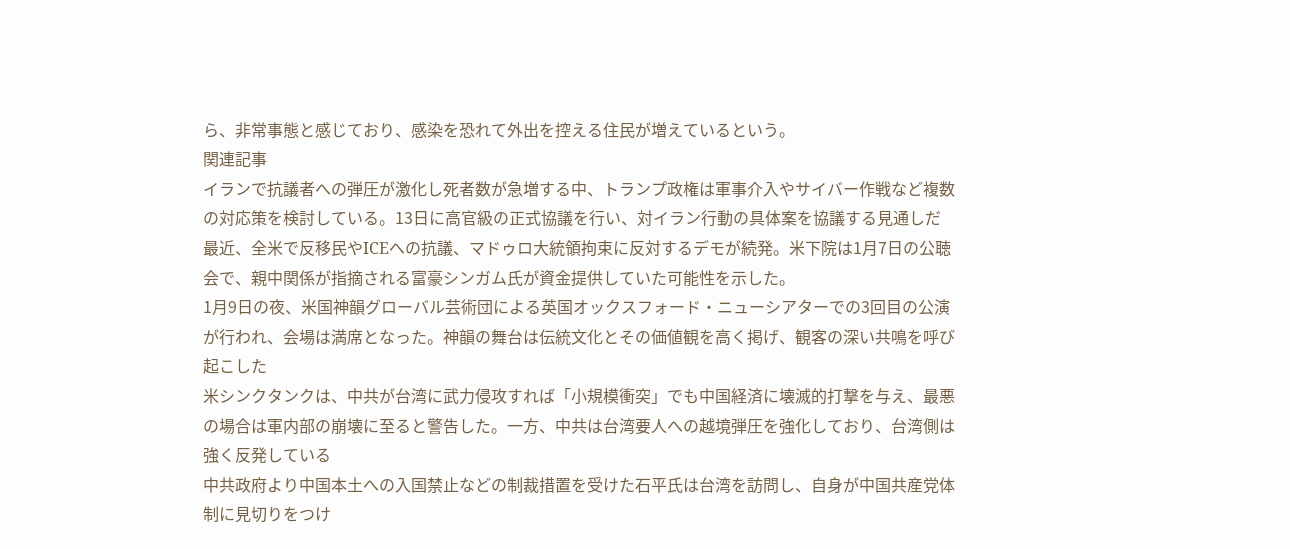ら、非常事態と感じており、感染を恐れて外出を控える住民が増えているという。
関連記事
イランで抗議者への弾圧が激化し死者数が急増する中、トランプ政権は軍事介入やサイバー作戦など複数の対応策を検討している。13日に高官級の正式協議を行い、対イラン行動の具体案を協議する見通しだ
最近、全米で反移民やICEへの抗議、マドゥロ大統領拘束に反対するデモが続発。米下院は1月7日の公聴会で、親中関係が指摘される富豪シンガム氏が資金提供していた可能性を示した。
1月9日の夜、米国神韻グローバル芸術団による英国オックスフォード・ニューシアターでの3回目の公演が行われ、会場は満席となった。神韻の舞台は伝統文化とその価値観を高く掲げ、観客の深い共鳴を呼び起こした
米シンクタンクは、中共が台湾に武力侵攻すれば「小規模衝突」でも中国経済に壊滅的打撃を与え、最悪の場合は軍内部の崩壊に至ると警告した。一方、中共は台湾要人への越境弾圧を強化しており、台湾側は強く反発している
中共政府より中国本土への入国禁止などの制裁措置を受けた石平氏は台湾を訪問し、自身が中国共産党体制に見切りをつけ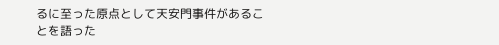るに至った原点として天安門事件があることを語った